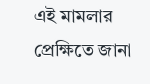এই মামলার প্রেক্ষিতে জানা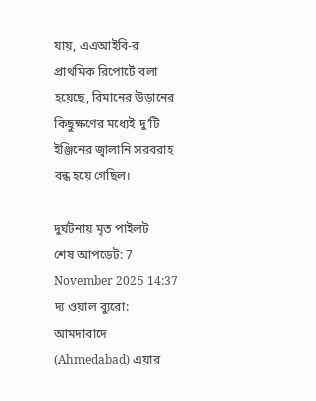যায়, এএআইবি-র প্রাথমিক রিপোর্টে বলা হয়েছে, বিমানের উড়ানের কিছুক্ষণের মধ্যেই দু’টি ইঞ্জিনের জ্বালানি সরবরাহ বন্ধ হয়ে গেছিল।

দুর্ঘটনায় মৃত পাইলট
শেষ আপডেট: 7 November 2025 14:37
দ্য ওয়াল ব্যুরো: আমদাবাদে (Ahmedabad) এয়ার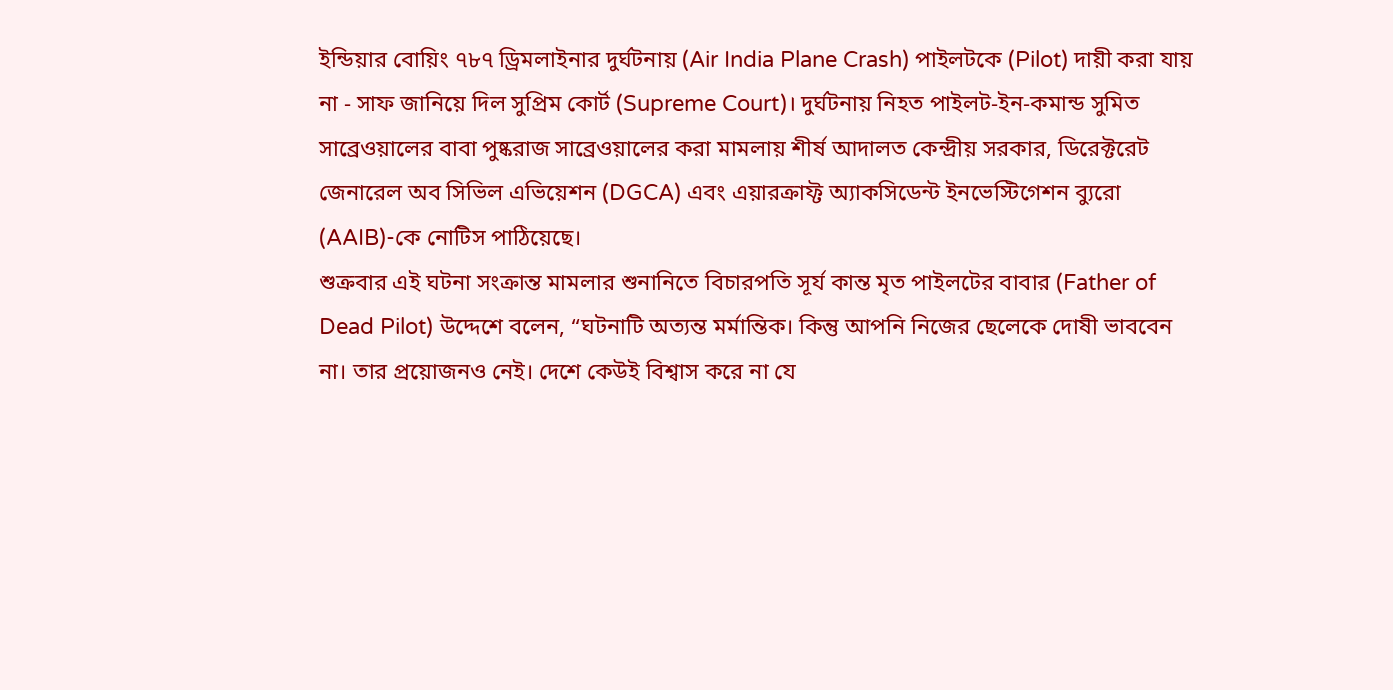ইন্ডিয়ার বোয়িং ৭৮৭ ড্রিমলাইনার দুর্ঘটনায় (Air India Plane Crash) পাইলটকে (Pilot) দায়ী করা যায় না - সাফ জানিয়ে দিল সুপ্রিম কোর্ট (Supreme Court)। দুর্ঘটনায় নিহত পাইলট-ইন-কমান্ড সুমিত সাব্রেওয়ালের বাবা পুষ্করাজ সাব্রেওয়ালের করা মামলায় শীর্ষ আদালত কেন্দ্রীয় সরকার, ডিরেক্টরেট জেনারেল অব সিভিল এভিয়েশন (DGCA) এবং এয়ারক্রাফ্ট অ্যাকসিডেন্ট ইনভেস্টিগেশন ব্যুরো (AAIB)-কে নোটিস পাঠিয়েছে।
শুক্রবার এই ঘটনা সংক্রান্ত মামলার শুনানিতে বিচারপতি সূর্য কান্ত মৃত পাইলটের বাবার (Father of Dead Pilot) উদ্দেশে বলেন, “ঘটনাটি অত্যন্ত মর্মান্তিক। কিন্তু আপনি নিজের ছেলেকে দোষী ভাববেন না। তার প্রয়োজনও নেই। দেশে কেউই বিশ্বাস করে না যে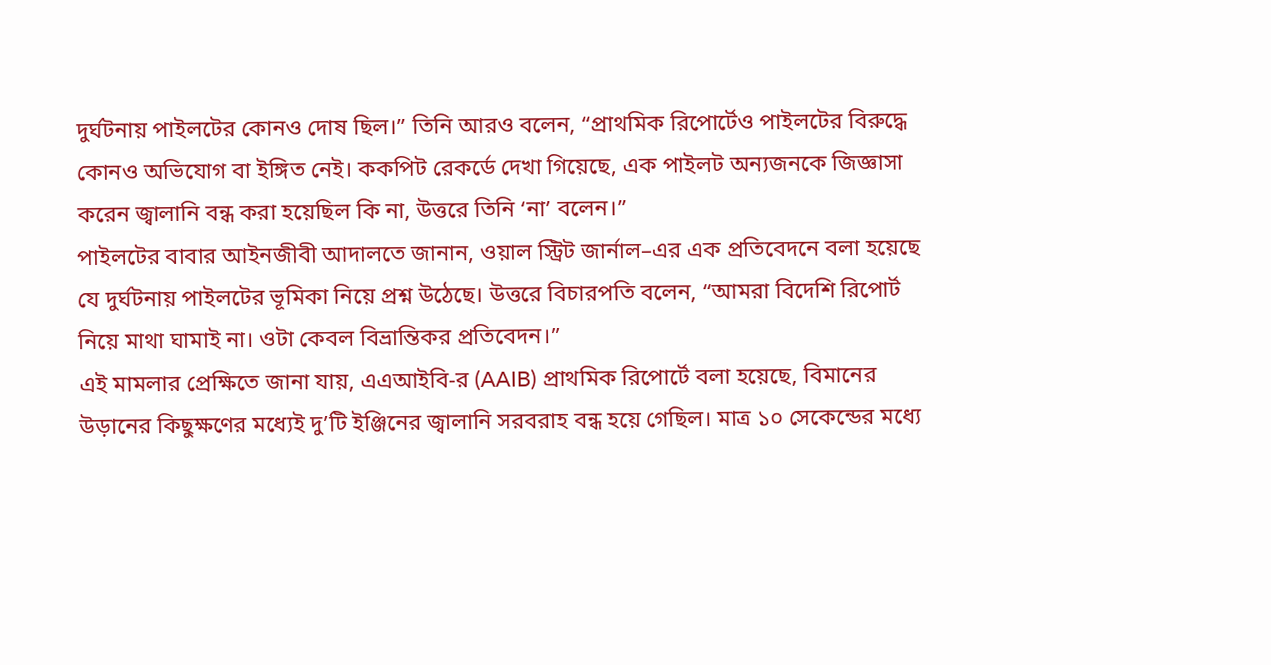দুর্ঘটনায় পাইলটের কোনও দোষ ছিল।” তিনি আরও বলেন, “প্রাথমিক রিপোর্টেও পাইলটের বিরুদ্ধে কোনও অভিযোগ বা ইঙ্গিত নেই। ককপিট রেকর্ডে দেখা গিয়েছে, এক পাইলট অন্যজনকে জিজ্ঞাসা করেন জ্বালানি বন্ধ করা হয়েছিল কি না, উত্তরে তিনি ‘না’ বলেন।”
পাইলটের বাবার আইনজীবী আদালতে জানান, ওয়াল স্ট্রিট জার্নাল–এর এক প্রতিবেদনে বলা হয়েছে যে দুর্ঘটনায় পাইলটের ভূমিকা নিয়ে প্রশ্ন উঠেছে। উত্তরে বিচারপতি বলেন, “আমরা বিদেশি রিপোর্ট নিয়ে মাথা ঘামাই না। ওটা কেবল বিভ্রান্তিকর প্রতিবেদন।”
এই মামলার প্রেক্ষিতে জানা যায়, এএআইবি-র (AAIB) প্রাথমিক রিপোর্টে বলা হয়েছে, বিমানের উড়ানের কিছুক্ষণের মধ্যেই দু’টি ইঞ্জিনের জ্বালানি সরবরাহ বন্ধ হয়ে গেছিল। মাত্র ১০ সেকেন্ডের মধ্যে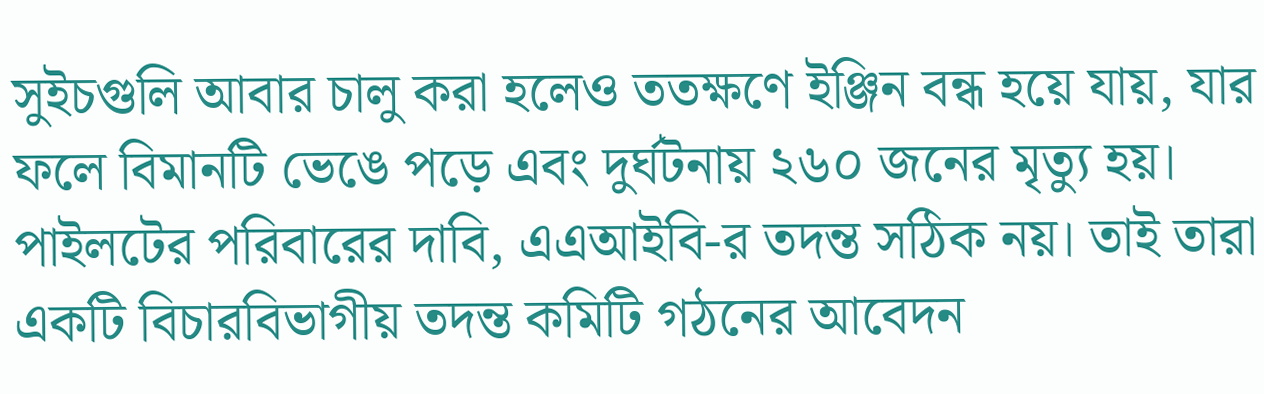সুইচগুলি আবার চালু করা হলেও ততক্ষণে ইঞ্জিন বন্ধ হয়ে যায়, যার ফলে বিমানটি ভেঙে পড়ে এবং দুর্ঘটনায় ২৬০ জনের মৃত্যু হয়।
পাইলটের পরিবারের দাবি, এএআইবি-র তদন্ত সঠিক নয়। তাই তারা একটি বিচারবিভাগীয় তদন্ত কমিটি গঠনের আবেদন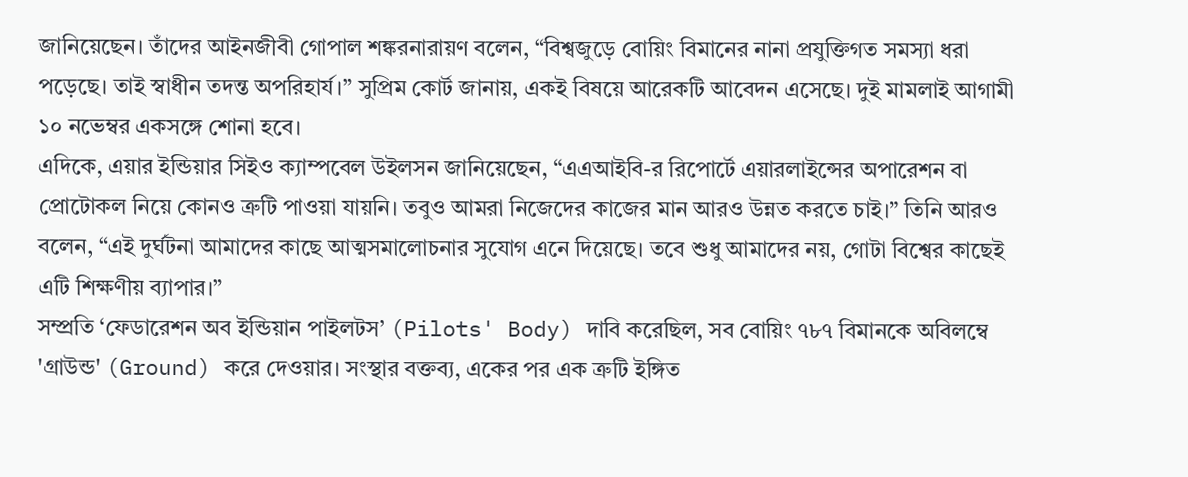জানিয়েছেন। তাঁদের আইনজীবী গোপাল শঙ্করনারায়ণ বলেন, “বিশ্বজুড়ে বোয়িং বিমানের নানা প্রযুক্তিগত সমস্যা ধরা পড়েছে। তাই স্বাধীন তদন্ত অপরিহার্য।” সুপ্রিম কোর্ট জানায়, একই বিষয়ে আরেকটি আবেদন এসেছে। দুই মামলাই আগামী ১০ নভেম্বর একসঙ্গে শোনা হবে।
এদিকে, এয়ার ইন্ডিয়ার সিইও ক্যাম্পবেল উইলসন জানিয়েছেন, “এএআইবি-র রিপোর্টে এয়ারলাইন্সের অপারেশন বা প্রোটোকল নিয়ে কোনও ত্রুটি পাওয়া যায়নি। তবুও আমরা নিজেদের কাজের মান আরও উন্নত করতে চাই।” তিনি আরও বলেন, “এই দুর্ঘটনা আমাদের কাছে আত্মসমালোচনার সুযোগ এনে দিয়েছে। তবে শুধু আমাদের নয়, গোটা বিশ্বের কাছেই এটি শিক্ষণীয় ব্যাপার।”
সম্প্রতি ‘ফেডারেশন অব ইন্ডিয়ান পাইলটস’ (Pilots' Body) দাবি করেছিল, সব বোয়িং ৭৮৭ বিমানকে অবিলম্বে 'গ্রাউন্ড' (Ground) করে দেওয়ার। সংস্থার বক্তব্য, একের পর এক ত্রুটি ইঙ্গিত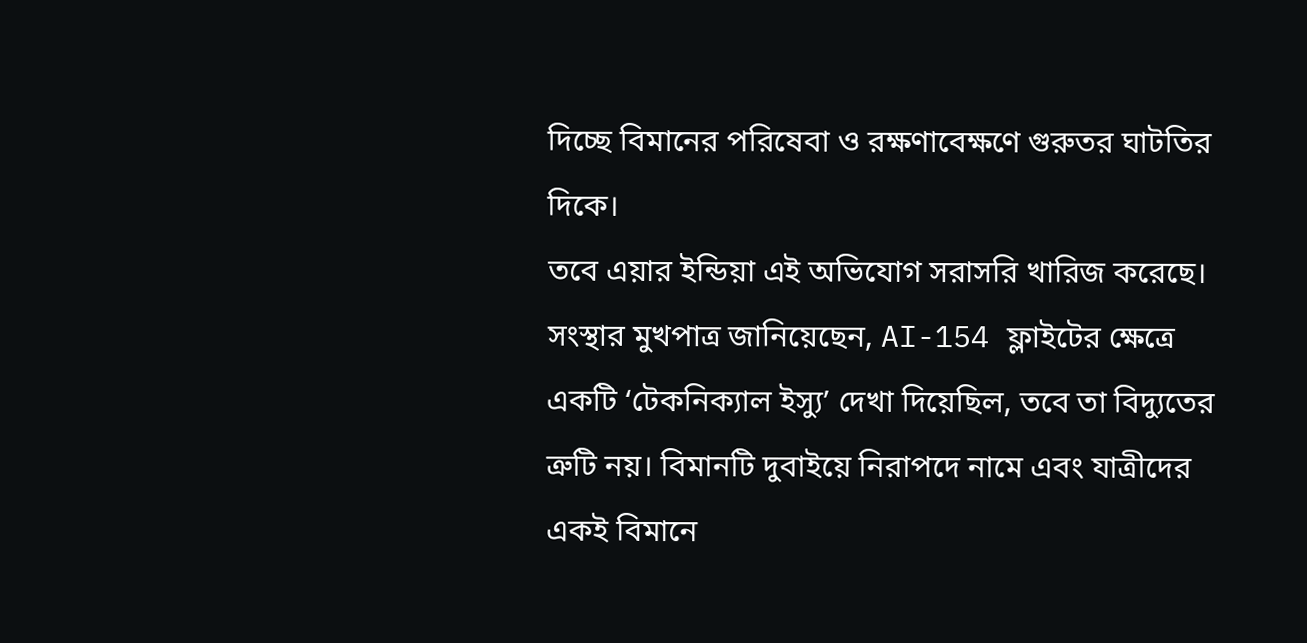দিচ্ছে বিমানের পরিষেবা ও রক্ষণাবেক্ষণে গুরুতর ঘাটতির দিকে।
তবে এয়ার ইন্ডিয়া এই অভিযোগ সরাসরি খারিজ করেছে। সংস্থার মুখপাত্র জানিয়েছেন, AI-154 ফ্লাইটের ক্ষেত্রে একটি ‘টেকনিক্যাল ইস্যু’ দেখা দিয়েছিল, তবে তা বিদ্যুতের ত্রুটি নয়। বিমানটি দুবাইয়ে নিরাপদে নামে এবং যাত্রীদের একই বিমানে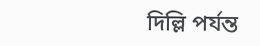দিল্লি পর্যন্ত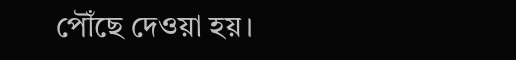পৌঁছে দেওয়া হয়।